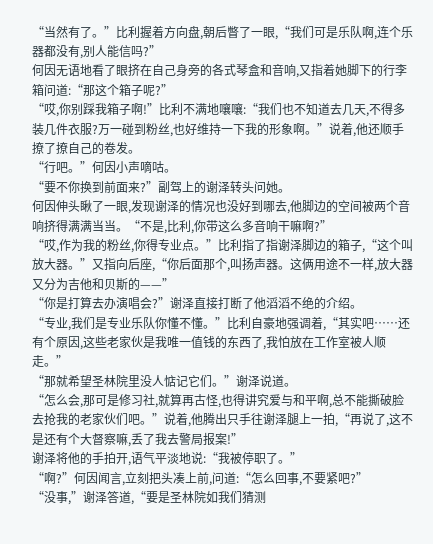“当然有了。”比利握着方向盘,朝后瞥了一眼,“我们可是乐队啊,连个乐器都没有,别人能信吗?”
何因无语地看了眼挤在自己身旁的各式琴盒和音响,又指着她脚下的行李箱问道:“那这个箱子呢?”
“哎,你别踩我箱子啊!”比利不满地嚷嚷:“我们也不知道去几天,不得多装几件衣服?万一碰到粉丝,也好维持一下我的形象啊。”说着,他还顺手撩了撩自己的卷发。
“行吧。”何因小声嘀咕。
“要不你换到前面来?”副驾上的谢泽转头问她。
何因伸头瞅了一眼,发现谢泽的情况也没好到哪去,他脚边的空间被两个音响挤得满满当当。“不是,比利,你带这么多音响干嘛啊?”
“哎,作为我的粉丝,你得专业点。”比利指了指谢泽脚边的箱子,“这个叫放大器。”又指向后座,“你后面那个,叫扬声器。这俩用途不一样,放大器又分为吉他和贝斯的——”
“你是打算去办演唱会?”谢泽直接打断了他滔滔不绝的介绍。
“专业,我们是专业乐队你懂不懂。”比利自豪地强调着,“其实吧……还有个原因,这些老家伙是我唯一值钱的东西了,我怕放在工作室被人顺走。”
“那就希望圣林院里没人惦记它们。”谢泽说道。
“怎么会,那可是修习社,就算再古怪,也得讲究爱与和平啊,总不能撕破脸去抢我的老家伙们吧。”说着,他腾出只手往谢泽腿上一拍,“再说了,这不是还有个大督察嘛,丢了我去警局报案!”
谢泽将他的手拍开,语气平淡地说:“我被停职了。”
“啊?”何因闻言,立刻把头凑上前,问道:“怎么回事,不要紧吧?”
“没事,”谢泽答道,“要是圣林院如我们猜测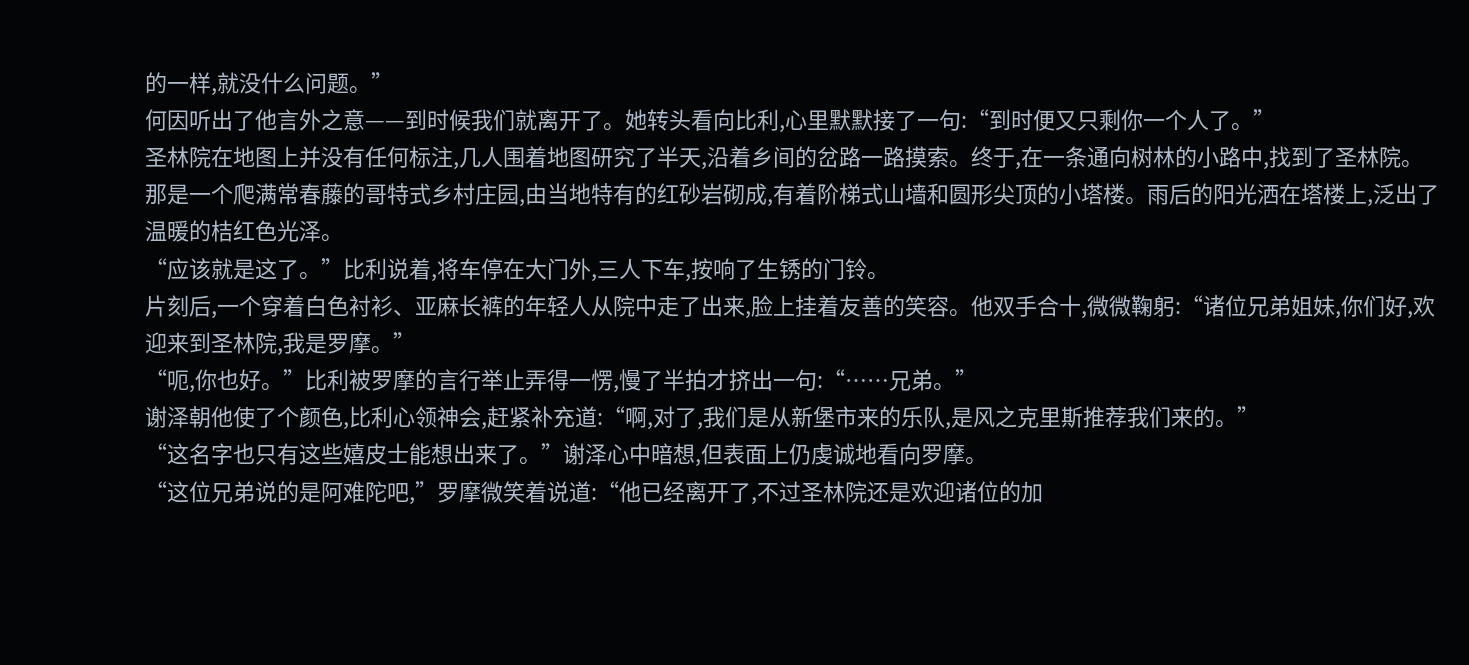的一样,就没什么问题。”
何因听出了他言外之意——到时候我们就离开了。她转头看向比利,心里默默接了一句:“到时便又只剩你一个人了。”
圣林院在地图上并没有任何标注,几人围着地图研究了半天,沿着乡间的岔路一路摸索。终于,在一条通向树林的小路中,找到了圣林院。
那是一个爬满常春藤的哥特式乡村庄园,由当地特有的红砂岩砌成,有着阶梯式山墙和圆形尖顶的小塔楼。雨后的阳光洒在塔楼上,泛出了温暖的桔红色光泽。
“应该就是这了。”比利说着,将车停在大门外,三人下车,按响了生锈的门铃。
片刻后,一个穿着白色衬衫、亚麻长裤的年轻人从院中走了出来,脸上挂着友善的笑容。他双手合十,微微鞠躬:“诸位兄弟姐妹,你们好,欢迎来到圣林院,我是罗摩。”
“呃,你也好。”比利被罗摩的言行举止弄得一愣,慢了半拍才挤出一句:“……兄弟。”
谢泽朝他使了个颜色,比利心领神会,赶紧补充道:“啊,对了,我们是从新堡市来的乐队,是风之克里斯推荐我们来的。”
“这名字也只有这些嬉皮士能想出来了。”谢泽心中暗想,但表面上仍虔诚地看向罗摩。
“这位兄弟说的是阿难陀吧,”罗摩微笑着说道:“他已经离开了,不过圣林院还是欢迎诸位的加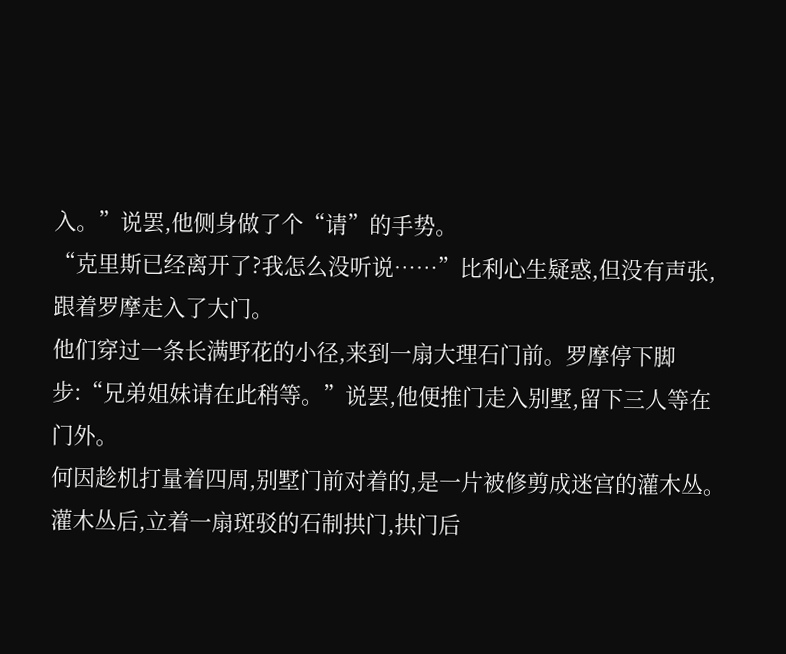入。”说罢,他侧身做了个“请”的手势。
“克里斯已经离开了?我怎么没听说……”比利心生疑惑,但没有声张,跟着罗摩走入了大门。
他们穿过一条长满野花的小径,来到一扇大理石门前。罗摩停下脚步:“兄弟姐妹请在此稍等。”说罢,他便推门走入别墅,留下三人等在门外。
何因趁机打量着四周,别墅门前对着的,是一片被修剪成迷宫的灌木丛。灌木丛后,立着一扇斑驳的石制拱门,拱门后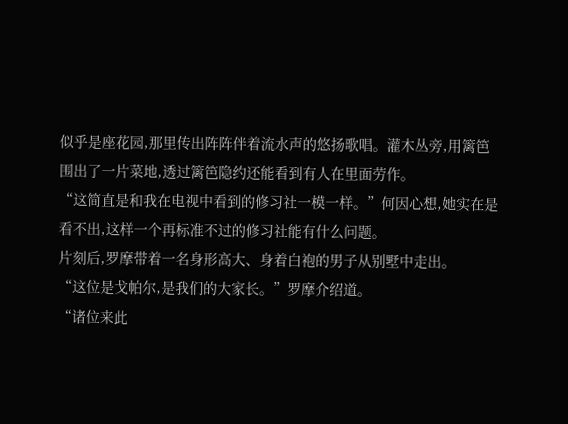似乎是座花园,那里传出阵阵伴着流水声的悠扬歌唱。灌木丛旁,用篱笆围出了一片菜地,透过篱笆隐约还能看到有人在里面劳作。
“这简直是和我在电视中看到的修习社一模一样。”何因心想,她实在是看不出,这样一个再标准不过的修习社能有什么问题。
片刻后,罗摩带着一名身形高大、身着白袍的男子从别墅中走出。
“这位是戈帕尔,是我们的大家长。”罗摩介绍道。
“诸位来此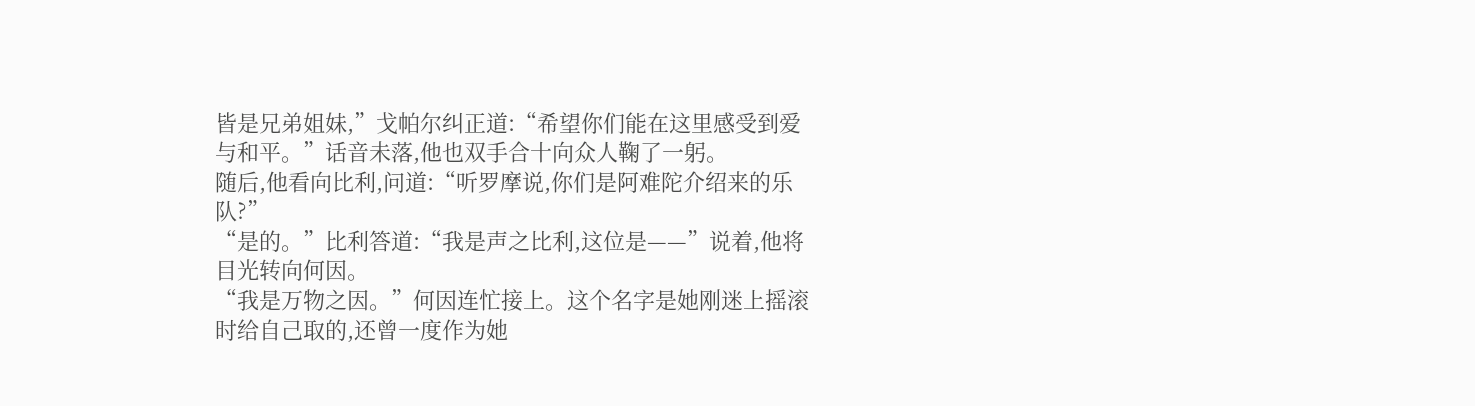皆是兄弟姐妹,”戈帕尔纠正道:“希望你们能在这里感受到爱与和平。”话音未落,他也双手合十向众人鞠了一躬。
随后,他看向比利,问道:“听罗摩说,你们是阿难陀介绍来的乐队?”
“是的。”比利答道:“我是声之比利,这位是——”说着,他将目光转向何因。
“我是万物之因。”何因连忙接上。这个名字是她刚迷上摇滚时给自己取的,还曾一度作为她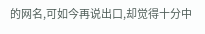的网名,可如今再说出口,却觉得十分中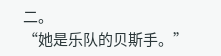二。
“她是乐队的贝斯手。”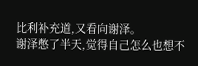比利补充道,又看向谢泽。
谢泽憋了半天,觉得自己怎么也想不